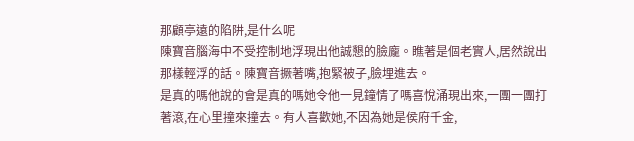那顧亭遠的陷阱,是什么呢
陳寶音腦海中不受控制地浮現出他誠懇的臉龐。瞧著是個老實人,居然說出那樣輕浮的話。陳寶音撅著嘴,抱緊被子,臉埋進去。
是真的嗎他說的會是真的嗎她令他一見鐘情了嗎喜悅涌現出來,一團一團打著滾,在心里撞來撞去。有人喜歡她,不因為她是侯府千金,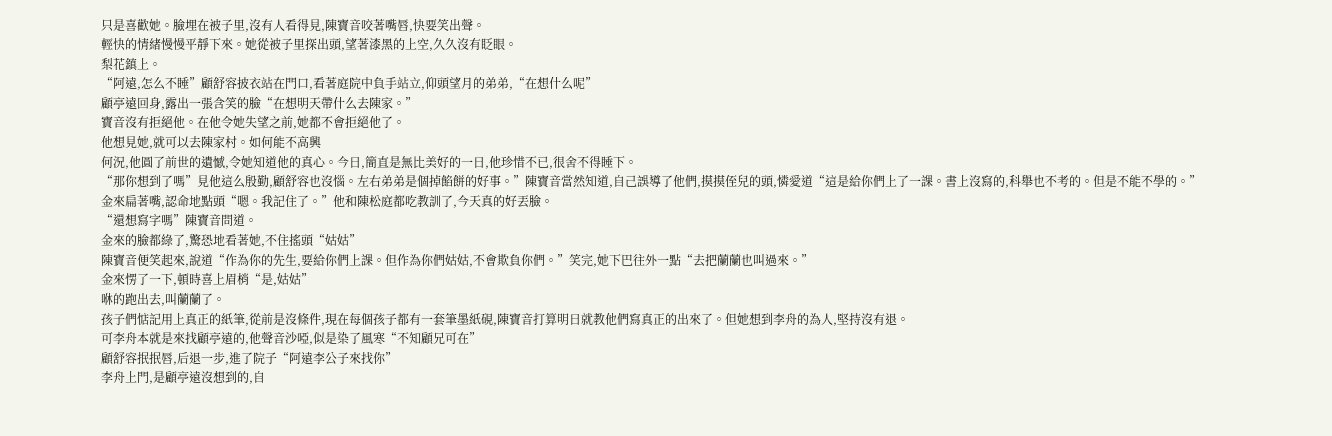只是喜歡她。臉埋在被子里,沒有人看得見,陳寶音咬著嘴唇,快要笑出聲。
輕快的情緒慢慢平靜下來。她從被子里探出頭,望著漆黑的上空,久久沒有眨眼。
梨花鎮上。
“阿遠,怎么不睡”顧舒容披衣站在門口,看著庭院中負手站立,仰頭望月的弟弟,“在想什么呢”
顧亭遠回身,露出一張含笑的臉“在想明天帶什么去陳家。”
寶音沒有拒絕他。在他令她失望之前,她都不會拒絕他了。
他想見她,就可以去陳家村。如何能不高興
何況,他圓了前世的遺憾,令她知道他的真心。今日,簡直是無比美好的一日,他珍惜不已,很舍不得睡下。
“那你想到了嗎”見他這么殷勤,顧舒容也沒惱。左右弟弟是個掉餡餅的好事。”陳寶音當然知道,自己誤導了他們,摸摸侄兒的頭,憐愛道“這是給你們上了一課。書上沒寫的,科舉也不考的。但是不能不學的。”
金來扁著嘴,認命地點頭“嗯。我記住了。”他和陳松庭都吃教訓了,今天真的好丟臉。
“還想寫字嗎”陳寶音問道。
金來的臉都綠了,驚恐地看著她,不住搖頭“姑姑”
陳寶音便笑起來,說道“作為你的先生,要給你們上課。但作為你們姑姑,不會欺負你們。”笑完,她下巴往外一點“去把蘭蘭也叫過來。”
金來愣了一下,頓時喜上眉梢“是,姑姑”
咻的跑出去,叫蘭蘭了。
孩子們惦記用上真正的紙筆,從前是沒條件,現在每個孩子都有一套筆墨紙硯,陳寶音打算明日就教他們寫真正的出來了。但她想到李舟的為人,堅持沒有退。
可李舟本就是來找顧亭遠的,他聲音沙啞,似是染了風寒“不知顧兄可在”
顧舒容抿抿唇,后退一步,進了院子“阿遠李公子來找你”
李舟上門,是顧亭遠沒想到的,自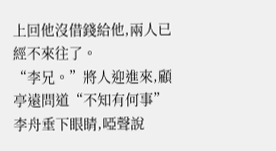上回他沒借錢給他,兩人已經不來往了。
“李兄。”將人迎進來,顧亭遠問道“不知有何事”
李舟垂下眼睛,啞聲說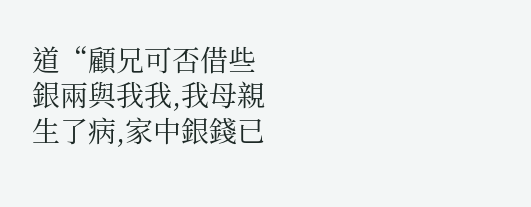道“顧兄可否借些銀兩與我我,我母親生了病,家中銀錢已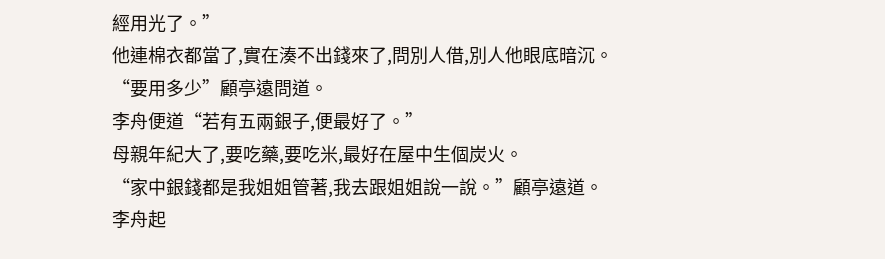經用光了。”
他連棉衣都當了,實在湊不出錢來了,問別人借,別人他眼底暗沉。
“要用多少”顧亭遠問道。
李舟便道“若有五兩銀子,便最好了。”
母親年紀大了,要吃藥,要吃米,最好在屋中生個炭火。
“家中銀錢都是我姐姐管著,我去跟姐姐說一說。”顧亭遠道。
李舟起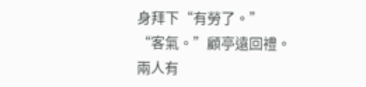身拜下“有勞了。”
“客氣。”顧亭遠回禮。
兩人有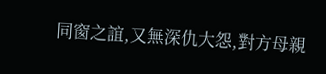同窗之誼,又無深仇大怨,對方母親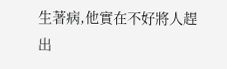生著病,他實在不好將人趕出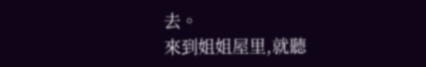去。
來到姐姐屋里,就聽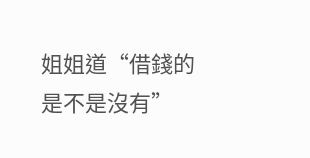姐姐道“借錢的是不是沒有”